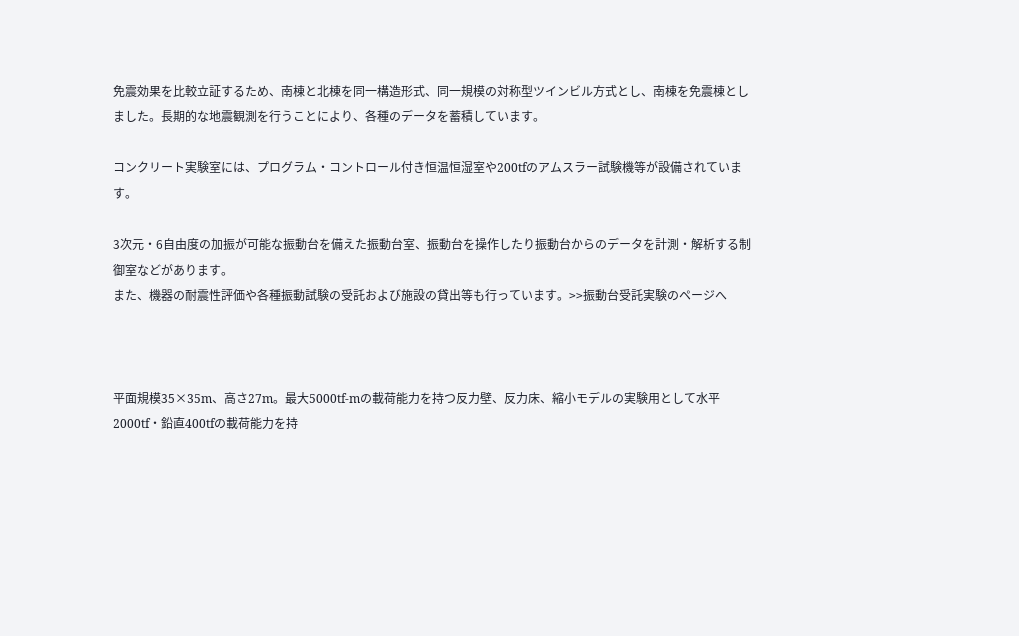免震効果を比較立証するため、南棟と北棟を同一構造形式、同一規模の対称型ツインビル方式とし、南棟を免震棟としました。長期的な地震観測を行うことにより、各種のデータを蓄積しています。

コンクリート実験室には、プログラム・コントロール付き恒温恒湿室や200tfのアムスラー試験機等が設備されています。

3次元・6自由度の加振が可能な振動台を備えた振動台室、振動台を操作したり振動台からのデータを計測・解析する制御室などがあります。
また、機器の耐震性評価や各種振動試験の受託および施設の貸出等も行っています。>>振動台受託実験のページへ



平面規模35×35m、高さ27m。最大5000tf-mの載荷能力を持つ反力壁、反力床、縮小モデルの実験用として水平2000tf・鉛直400tfの載荷能力を持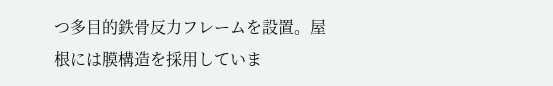つ多目的鉄骨反力フレームを設置。屋根には膜構造を採用していま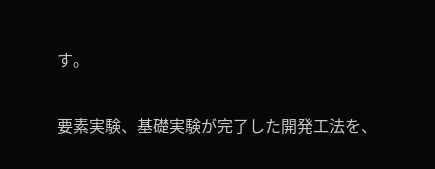す。

要素実験、基礎実験が完了した開発工法を、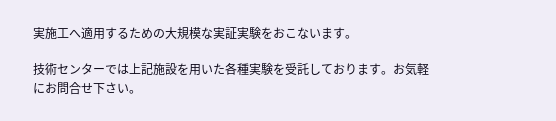実施工へ適用するための大規模な実証実験をおこないます。

技術センターでは上記施設を用いた各種実験を受託しております。お気軽にお問合せ下さい。